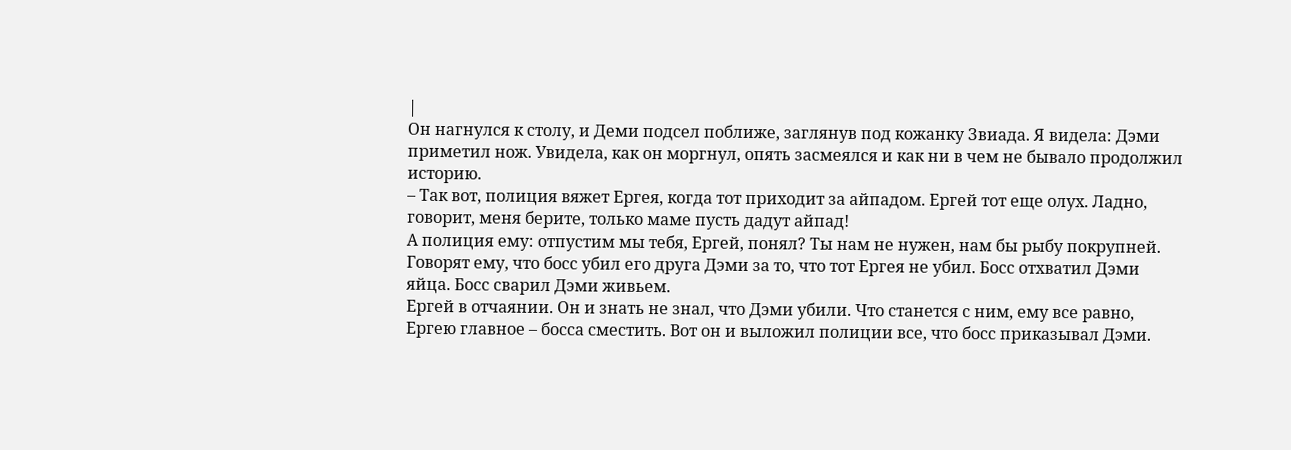|
Он нагнулся к столу, и Деми подсел поближе, заглянув под кожанку Звиада. Я видела: Дэми приметил нож. Увидела, как он моргнул, опять засмеялся и как ни в чем не бывало продолжил историю.
– Так вот, полиция вяжет Ергея, когда тот приходит за айпадом. Ергей тот еще олух. Ладно, говорит, меня берите, только маме пусть дадут айпад!
А полиция ему: отпустим мы тебя, Ергей, понял? Ты нам не нужен, нам бы рыбу покрупней. Говорят ему, что босс убил его друга Дэми за то, что тот Ергея не убил. Босс отхватил Дэми яйца. Босс сварил Дэми живьем.
Ергей в отчаянии. Он и знать не знал, что Дэми убили. Что станется с ним, ему все равно, Ергею главное – босса сместить. Вот он и выложил полиции все, что босс приказывал Дэми.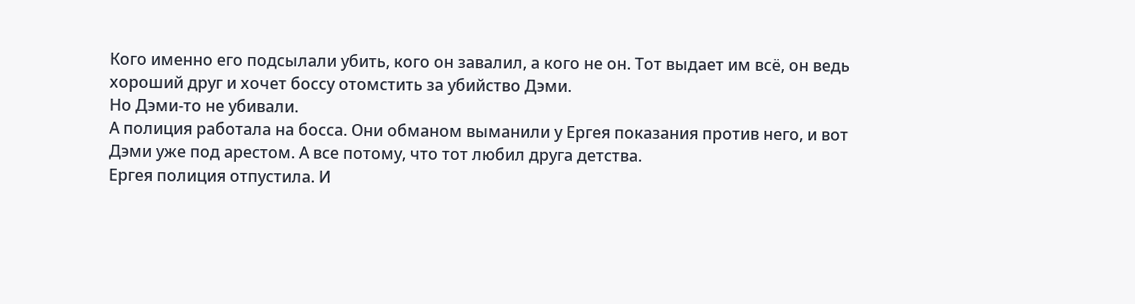Кого именно его подсылали убить, кого он завалил, а кого не он. Тот выдает им всё, он ведь хороший друг и хочет боссу отомстить за убийство Дэми.
Но Дэми-то не убивали.
А полиция работала на босса. Они обманом выманили у Ергея показания против него, и вот Дэми уже под арестом. А все потому, что тот любил друга детства.
Ергея полиция отпустила. И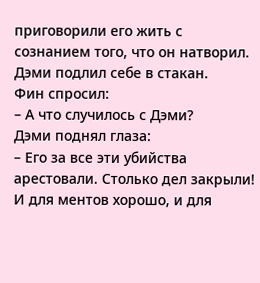приговорили его жить с сознанием того, что он натворил.
Дэми подлил себе в стакан.
Фин спросил:
– А что случилось с Дэми?
Дэми поднял глаза:
– Его за все эти убийства арестовали. Столько дел закрыли! И для ментов хорошо, и для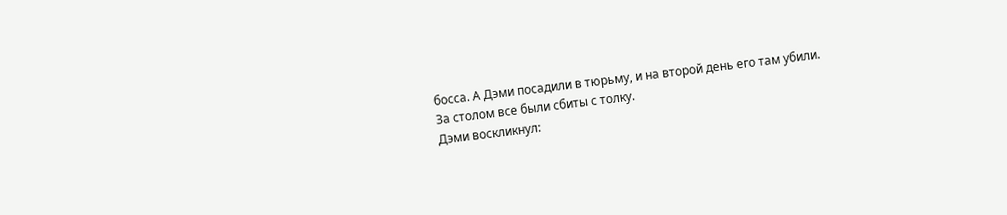босса. А Дэми посадили в тюрьму, и на второй день его там убили.
За столом все были сбиты с толку.
Дэми воскликнул: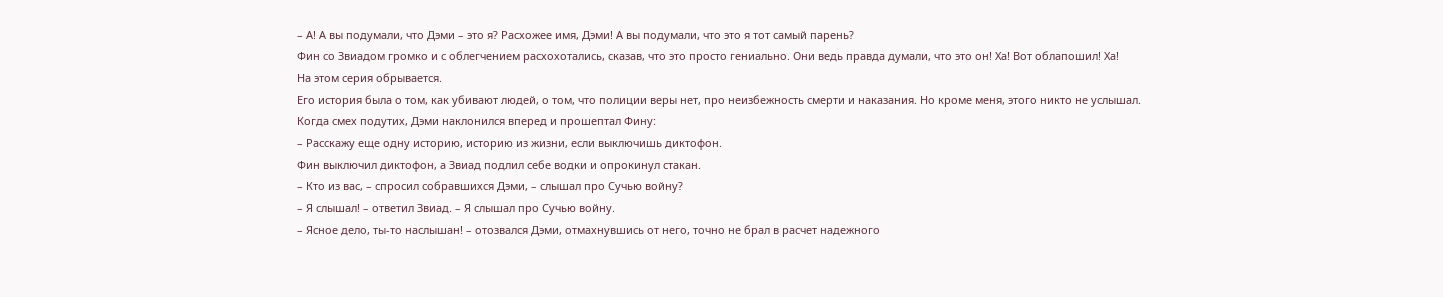– А! А вы подумали, что Дэми – это я? Расхожее имя, Дэми! А вы подумали, что это я тот самый парень?
Фин со Звиадом громко и с облегчением расхохотались, сказав, что это просто гениально. Они ведь правда думали, что это он! Ха! Вот облапошил! Ха!
На этом серия обрывается.
Его история была о том, как убивают людей, о том, что полиции веры нет, про неизбежность смерти и наказания. Но кроме меня, этого никто не услышал.
Когда смех подутих, Дэми наклонился вперед и прошептал Фину:
– Расскажу еще одну историю, историю из жизни, если выключишь диктофон.
Фин выключил диктофон, а Звиад подлил себе водки и опрокинул стакан.
– Кто из вас, – спросил собравшихся Дэми, – слышал про Сучью войну?
– Я слышал! – ответил Звиад. – Я слышал про Сучью войну.
– Ясное дело, ты-то наслышан! – отозвался Дэми, отмахнувшись от него, точно не брал в расчет надежного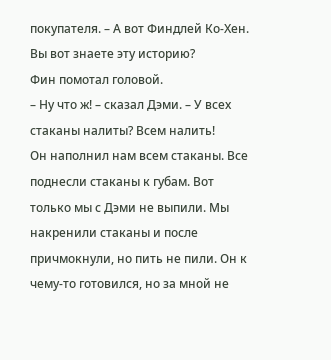покупателя. – А вот Финдлей Ко-Хен. Вы вот знаете эту историю?
Фин помотал головой.
– Ну что ж! – сказал Дэми. – У всех стаканы налиты? Всем налить!
Он наполнил нам всем стаканы. Все поднесли стаканы к губам. Вот только мы с Дэми не выпили. Мы накренили стаканы и после причмокнули, но пить не пили. Он к чему-то готовился, но за мной не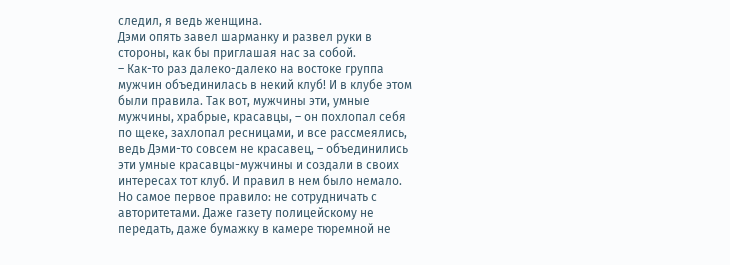следил, я ведь женщина.
Дэми опять завел шарманку и развел руки в стороны, как бы приглашая нас за собой.
– Как-то раз далеко-далеко на востоке группа мужчин объединилась в некий клуб! И в клубе этом были правила. Так вот, мужчины эти, умные мужчины, храбрые, красавцы, – он похлопал себя по щеке, захлопал ресницами, и все рассмеялись, ведь Дэми-то совсем не красавец, – объединились эти умные красавцы-мужчины и создали в своих интересах тот клуб. И правил в нем было немало. Но самое первое правило: не сотрудничать с авторитетами. Даже газету полицейскому не передать, даже бумажку в камере тюремной не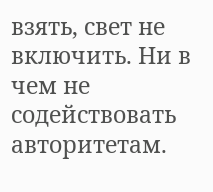взять, свет не включить. Ни в чем не содействовать авторитетам.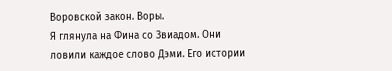Воровской закон. Воры.
Я глянула на Фина со Звиадом. Они ловили каждое слово Дэми. Его истории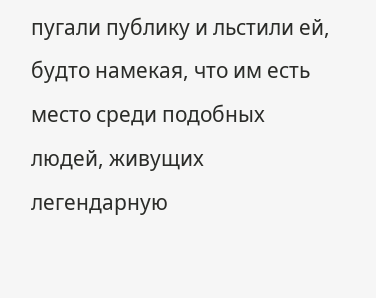пугали публику и льстили ей, будто намекая, что им есть место среди подобных людей, живущих легендарную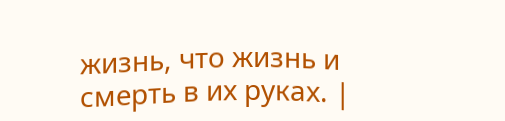жизнь, что жизнь и смерть в их руках. |